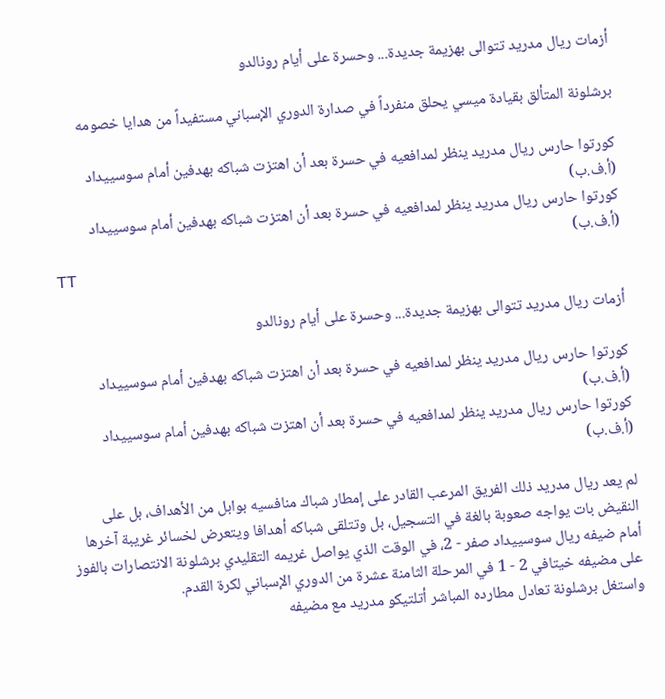أزمات ريال مدريد تتوالى بهزيمة جديدة... وحسرة على أيام رونالدو

برشلونة المتألق بقيادة ميسي يحلق منفرداً في صدارة الدوري الإسباني مستفيداً من هدايا خصومه

كورتوا حارس ريال مدريد ينظر لمدافعيه في حسرة بعد أن اهتزت شباكه بهدفين أمام سوسييداد (أ.ف.ب)
كورتوا حارس ريال مدريد ينظر لمدافعيه في حسرة بعد أن اهتزت شباكه بهدفين أمام سوسييداد (أ.ف.ب)
TT

أزمات ريال مدريد تتوالى بهزيمة جديدة... وحسرة على أيام رونالدو

كورتوا حارس ريال مدريد ينظر لمدافعيه في حسرة بعد أن اهتزت شباكه بهدفين أمام سوسييداد (أ.ف.ب)
كورتوا حارس ريال مدريد ينظر لمدافعيه في حسرة بعد أن اهتزت شباكه بهدفين أمام سوسييداد (أ.ف.ب)

لم يعد ريال مدريد ذلك الفريق المرعب القادر على إمطار شباك منافسيه بوابل من الأهداف، بل على النقيض بات يواجه صعوبة بالغة في التسجيل، بل وتتلقى شباكه أهدافا ويتعرض لخسائر غريبة آخرها أمام ضيفه ريال سوسييداد صفر - 2، في الوقت الذي يواصل غريمه التقليدي برشلونة الانتصارات بالفوز على مضيفه خيتافي 2 - 1 في المرحلة الثامنة عشرة من الدوري الإسباني لكرة القدم.
واستغل برشلونة تعادل مطارده المباشر أتلتيكو مدريد مع مضيفه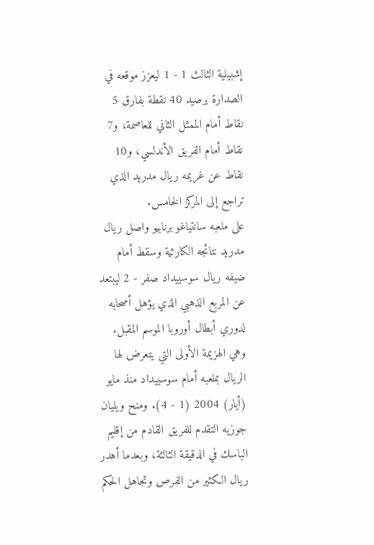إشبيلية الثالث 1 - 1 ليعزز موقعه في الصدارة برصيد 40 نقطة بفارق 5 نقاط أمام الممثل الثاني للعاصمة، و7 نقاط أمام الفريق الأندلسي، و10 نقاط عن غريمه ريال مدريد الذي تراجع إلى المركز الخامس.
على ملعبه سانتياغو برنابيو واصل ريال مدريد نتائجه الكارثية وسقط أمام ضيفه ريال سوسييداد صفر - 2 ليبتعد عن المربع الذهبي الذي يؤهل أصحابه لدوري أبطال أوروبا الموسم المقبل.
وهي الهزيمة الأولى التي يتعرض لها الريال بملعبه أمام سوسييداد منذ مايو (أيار) 2004 (1 - 4). ومنح ويليان جوزيه التقدم للفريق القادم من إقليم الباسك في الدقيقة الثالثة، وبعدما أهدر ريال الكثير من الفرص وتجاهل الحكم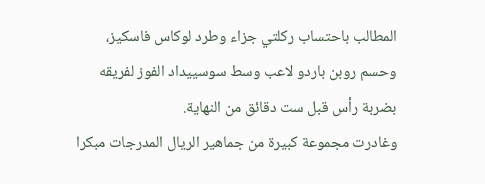المطالب باحتساب ركلتي جزاء وطرد لوكاس فاسكيز، وحسم روبن باردو لاعب وسط سوسييداد الفوز لفريقه بضربة رأس قبل ست دقائق من النهاية.
وغادرت مجموعة كبيرة من جماهير الريال المدرجات مبكرا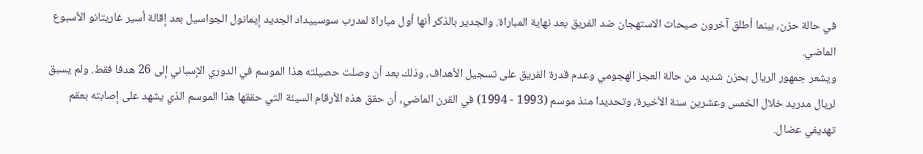في حالة حزن، بينما أطلق آخرون صيحات الاستهجان ضد الفريق بعد نهاية المباراة. والجدير بالذكر أنها أول مباراة لمدرب سوسييداد الجديد إيمانول الجواسيل بعد إقالة أسير غاريتانو الأسبوع الماضي.
ويشعر جمهور الريال بحزن شديد من حالة العجز الهجومي وعدم قدرة الفريق على تسجيل الأهداف، وذلك بعد أن وصلت حصيلته هذا الموسم في الدوري الإسباني إلى 26 هدفا فقط. ولم يسبق لريال مدريد خلال الخمس وعشرين سنة الأخيرة، وتحديدا منذ موسم (1993 - 1994) في القرن الماضي، أن حقق هذه الأرقام السيئة التي حققها هذا الموسم الذي يشهد على إصابته بعقم تهديفي عضال.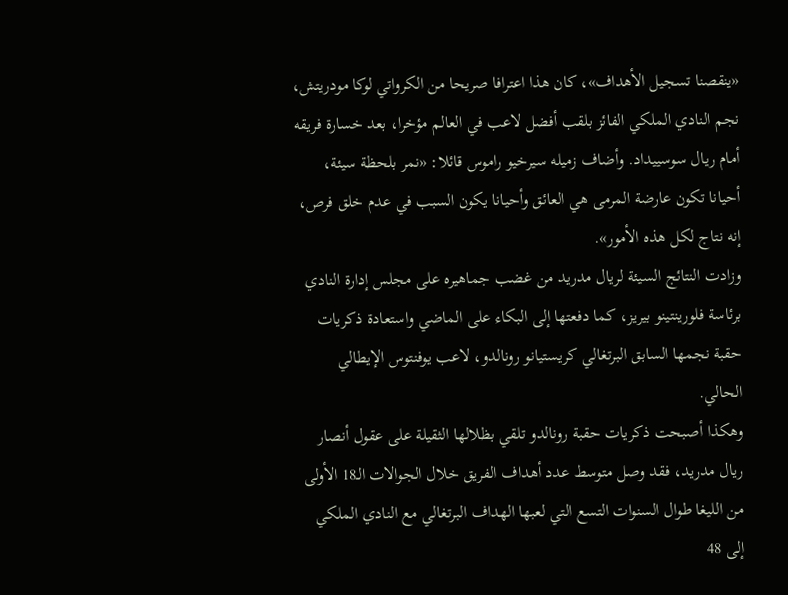«ينقصنا تسجيل الأهداف»، كان هذا اعترافا صريحا من الكرواتي لوكا مودريتش، نجم النادي الملكي الفائز بلقب أفضل لاعب في العالم مؤخرا، بعد خسارة فريقه أمام ريال سوسييداد. وأضاف زميله سيرخيو راموس قائلا: «نمر بلحظة سيئة، أحيانا تكون عارضة المرمى هي العائق وأحيانا يكون السبب في عدم خلق فرص، إنه نتاج لكل هذه الأمور».
وزادت النتائج السيئة لريال مدريد من غضب جماهيره على مجلس إدارة النادي برئاسة فلورينتينو بيريز، كما دفعتها إلى البكاء على الماضي واستعادة ذكريات حقبة نجمها السابق البرتغالي كريستيانو رونالدو، لاعب يوفنتوس الإيطالي
الحالي.
وهكذا أصبحت ذكريات حقبة رونالدو تلقي بظلالها الثقيلة على عقول أنصار ريال مدريد، فقد وصل متوسط عدد أهداف الفريق خلال الجوالات الـ18 الأولى من الليغا طوال السنوات التسع التي لعبها الهداف البرتغالي مع النادي الملكي إلى 48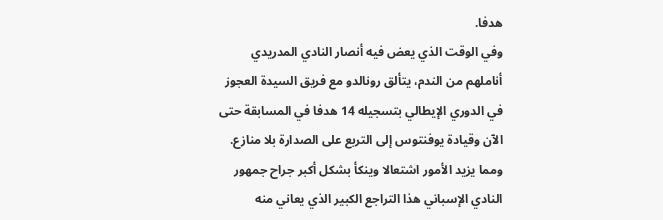هدفا.
وفي الوقت الذي يعض فيه أنصار النادي المدريدي أناملهم من الندم، يتألق رونالدو مع فريق السيدة العجوز في الدوري الإيطالي بتسجيله 14 هدفا في المسابقة حتى الآن وقيادة يوفنتوس إلى التربع على الصدارة بلا منازع.
ومما يزيد الأمور اشتعالا وينكأ بشكل أكبر جراح جمهور النادي الإسباني هذا التراجع الكبير الذي يعاني منه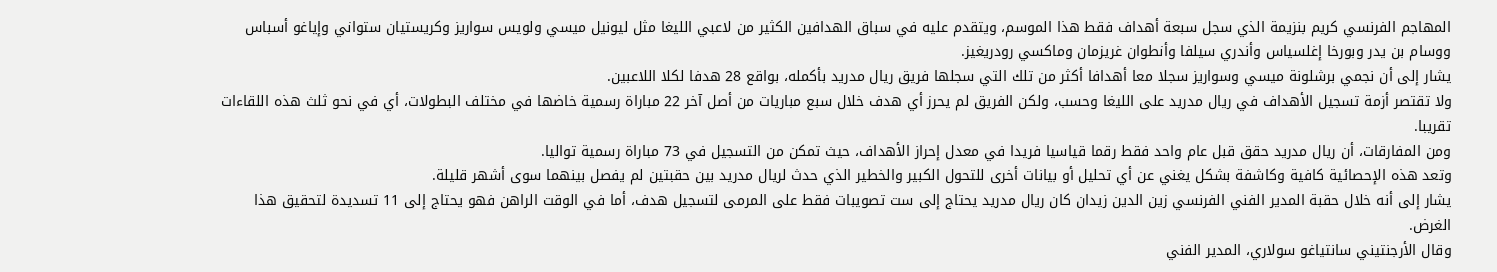المهاجم الفرنسي كريم بنزيمة الذي سجل سبعة أهداف فقط هذا الموسم، ويتقدم عليه في سباق الهدافين الكثير من لاعبي الليغا مثل ليونيل ميسي ولويس سواريز وكريستيان ستواني وإياغو أسباس ووسام بن يدر وبورخا إغلسياس وأندري سيلفا وأنطوان غريزمان وماكسي رودريغيز.
يشار إلى أن نجمي برشلونة ميسي وسواريز سجلا معا أهدافا أكثر من تلك التي سجلها فريق ريال مدريد بأكمله، بواقع 28 هدفا لكلا اللاعبين.
ولا تقتصر أزمة تسجيل الأهداف في ريال مدريد على الليغا وحسب، ولكن الفريق لم يحرز أي هدف خلال سبع مباريات من أصل آخر 22 مباراة رسمية خاضها في مختلف البطولات، أي في نحو ثلث هذه اللقاءات تقريبا.
ومن المفارقات، أن ريال مدريد حقق قبل عام واحد فقط رقما قياسيا فريدا في معدل إحراز الأهداف، حيث تمكن من التسجيل في 73 مباراة رسمية تواليا.
وتعد هذه الإحصائية كافية وكاشفة بشكل يغني عن أي تحليل أو بيانات أخرى للتحول الكبير والخطير الذي حدث لريال مدريد بين حقبتين لم يفصل بينهما سوى أشهر قليلة.
يشار إلى أنه خلال حقبة المدير الفني الفرنسي زين الدين زيدان كان ريال مدريد يحتاج إلى ست تصويبات فقط على المرمى لتسجيل هدف، أما في الوقت الراهن فهو يحتاج إلى 11 تسديدة لتحقيق هذا الغرض.
وقال الأرجنتيني سانتياغو سولاري، المدير الفني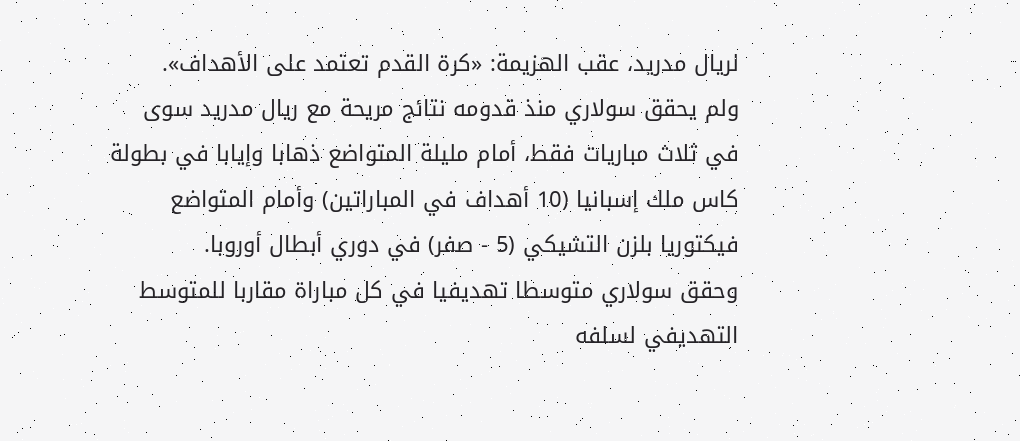لريال مدريد، عقب الهزيمة: «كرة القدم تعتمد على الأهداف».
ولم يحقق سولاري منذ قدومه نتائج مريحة مع ريال مدريد سوى في ثلاث مباريات فقط، أمام مليلة المتواضع ذهابا وإيابا في بطولة كاس ملك إسبانيا (10 أهداف في المباراتين) وأمام المتواضع فيكتوريا بلزن التشيكي (5 - صفر) في دوري أبطال أوروبا.
وحقق سولاري متوسطا تهديفيا في كل مباراة مقاربا للمتوسط التهديفي لسلفه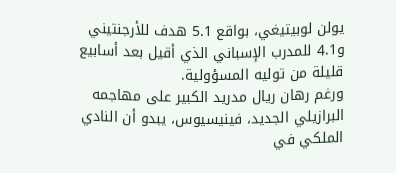يولن لوبيتيغي، بواقع 5.1 هدف للأرجنتيني و4.1 للمدرب الإسباني الذي أقيل بعد أسابيع قليلة من توليه المسؤولية.
ورغم رهان ريال مدريد الكبير على مهاجمه البرازيلي الجديد، فينيسيوس، يبدو أن النادي الملكي في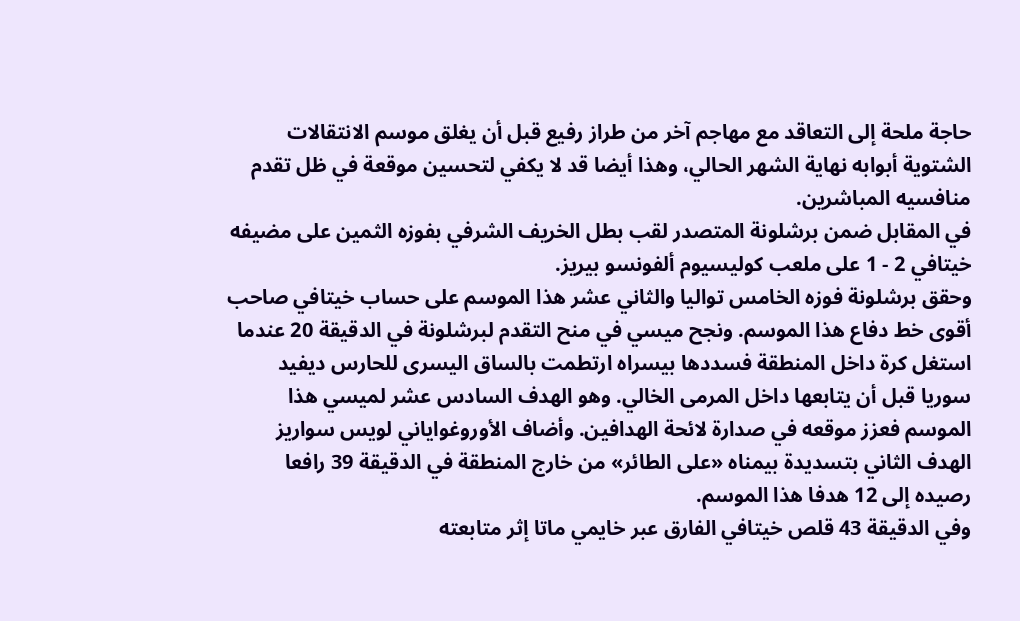حاجة ملحة إلى التعاقد مع مهاجم آخر من طراز رفيع قبل أن يغلق موسم الانتقالات الشتوية أبوابه نهاية الشهر الحالي، وهذا أيضا قد لا يكفي لتحسين موقعة في ظل تقدم منافسيه المباشرين.
في المقابل ضمن برشلونة المتصدر لقب بطل الخريف الشرفي بفوزه الثمين على مضيفه خيتافي 2 - 1 على ملعب كوليسيوم ألفونسو بيريز.
وحقق برشلونة فوزه الخامس تواليا والثاني عشر هذا الموسم على حساب خيتافي صاحب أقوى خط دفاع هذا الموسم. ونجح ميسي في منح التقدم لبرشلونة في الدقيقة 20 عندما استغل كرة داخل المنطقة فسددها بيسراه ارتطمت بالساق اليسرى للحارس ديفيد سوريا قبل أن يتابعها داخل المرمى الخالي. وهو الهدف السادس عشر لميسي هذا الموسم فعزز موقعه في صدارة لائحة الهدافين. وأضاف الأوروغواياني لويس سواريز الهدف الثاني بتسديدة بيمناه «على الطائر» من خارج المنطقة في الدقيقة 39 رافعا رصيده إلى 12 هدفا هذا الموسم.
وفي الدقيقة 43 قلص خيتافي الفارق عبر خايمي ماتا إثر متابعته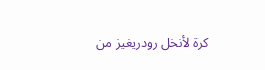كرة لأنخل رودريغيز من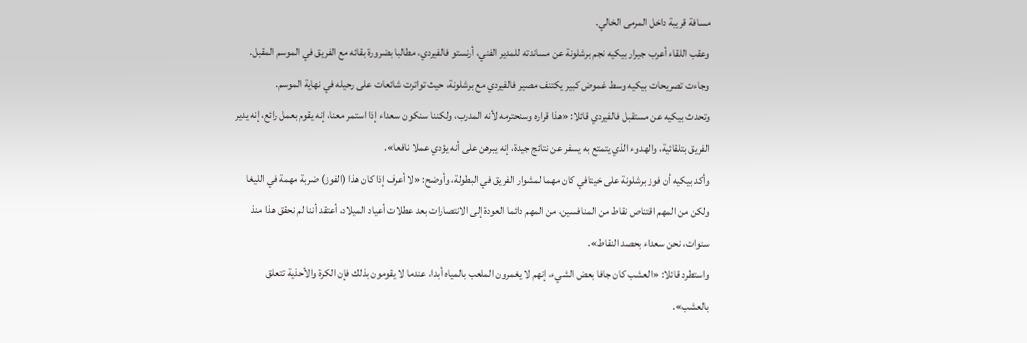مسافة قريبة داخل المرمى الخالي.
وعقب اللقاء أعرب جيرار بيكيه نجم برشلونة عن مساندته للمدير الفني، أرنستو فالفيردي، مطالبا بضرورة بقائه مع الفريق في الموسم المقبل.
وجاءت تصريحات بيكيه وسط غموض كبير يكتنف مصير فالفيردي مع برشلونة، حيث تواترت شائعات على رحيله في نهاية الموسم.
وتحدث بيكيه عن مستقبل فالفيردي قائلا: «هذا قراره وسنحترمه لأنه المدرب، ولكننا سنكون سعداء إذا استمر معنا، إنه يقوم بعمل رائع، إنه يدير الفريق بتلقائية، والهدوء الذي يتمتع به يسفر عن نتائج جيدة، إنه يبرهن على أنه يؤدي عملا نافعا».
وأكد بيكيه أن فوز برشلونة على خيتافي كان مهما لمشوار الفريق في البطولة، وأوضح: «لا أعرف إذا كان هذا (الفوز) ضربة مهمة في الليغا ولكن من المهم اقتناص نقاط من المنافسين، من المهم دائما العودة إلى الانتصارات بعد عطلات أعياد الميلاد، أعتقد أننا لم نحقق هذا منذ سنوات، نحن سعداء بحصد النقاط».
واستطرد قائلا: «العشب كان جافا بعض الشيء، إنهم لا يغمرون الملعب بالمياه أبدا، عندما لا يقومون بذلك فإن الكرة والأحذية تتعلق بالعشب».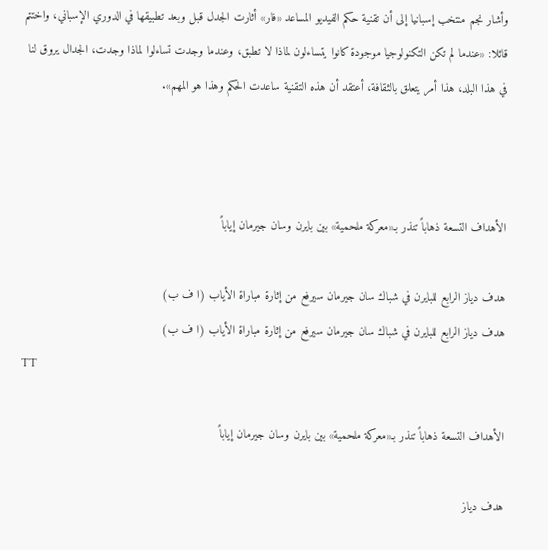وأشار نجم منتخب إسبانيا إلى أن تقنية حكم الفيديو المساعد «فار» أثارت الجدل قبل وبعد تطبيقها في الدوري الإسباني، واختتم قائلا: «عندما لم تكن التكنولوجيا موجودة كانوا يتساءلون لماذا لا تطبق، وعندما وجدت تساءلوا لماذا وجدت، الجدال يروق لنا في هذا البلد، هذا أمر يتعلق بالثقافة، أعتقد أن هذه التقنية ساعدت الحكم وهذا هو المهم».



الأهداف التسعة ذهاباً تنذر بـ«معركة ملحمية» بين بايرن وسان جيرمان إياباً

هدف دياز الرابع للبايرن في شباك سان جيرمان سيرفع من إثارة مباراة الأياب (ا ف ب)
هدف دياز الرابع للبايرن في شباك سان جيرمان سيرفع من إثارة مباراة الأياب (ا ف ب)
TT

الأهداف التسعة ذهاباً تنذر بـ«معركة ملحمية» بين بايرن وسان جيرمان إياباً

هدف دياز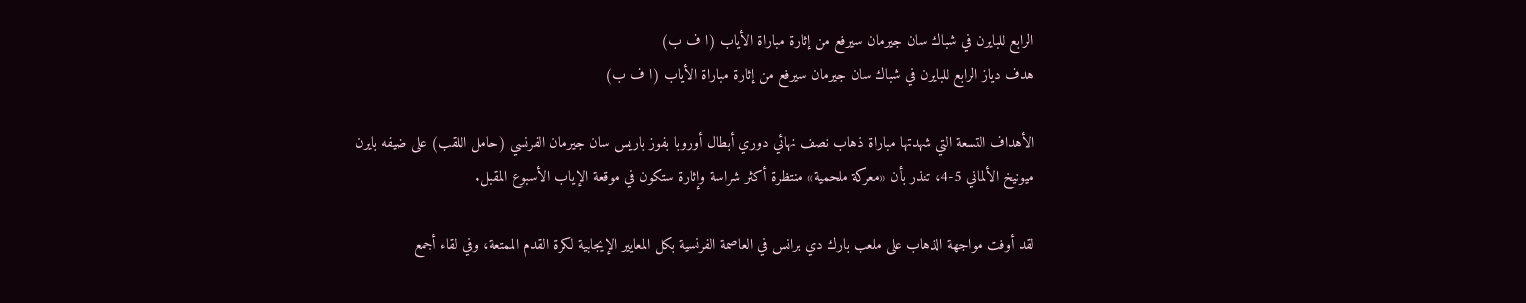الرابع للبايرن في شباك سان جيرمان سيرفع من إثارة مباراة الأياب (ا ف ب)
هدف دياز الرابع للبايرن في شباك سان جيرمان سيرفع من إثارة مباراة الأياب (ا ف ب)

الأهداف التسعة التي شهدتها مباراة ذهاب نصف نهائي دوري أبطال أوروبا بفوز باريس سان جيرمان الفرنسي (حامل اللقب) على ضيفه بايرن ميونيخ الألماني 5-4، تنذر بأن «معركة ملحمية» منتظرة أكثر شراسة وإثارة ستكون في موقعة الإياب الأسبوع المقبل.

لقد أوفت مواجهة الذهاب على ملعب بارك دي برانس في العاصمة الفرنسية بكل المعايير الإيجابية لكرة القدم الممتعة، وفي لقاء أجمع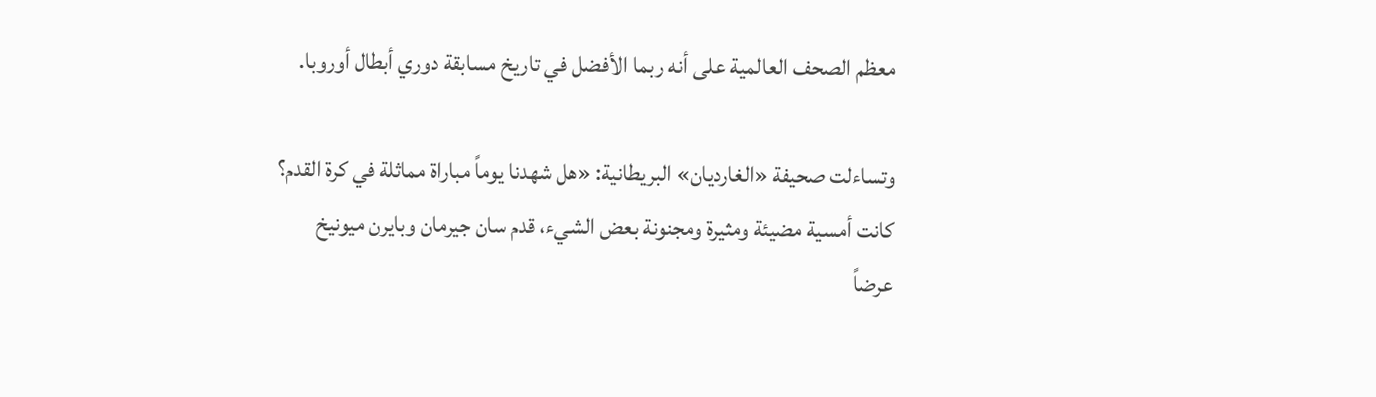معظم الصحف العالمية على أنه ربما الأفضل في تاريخ مسابقة دوري أبطال أوروبا.

وتساءلت صحيفة «الغارديان» البريطانية: «هل شهدنا يوماً مباراة مماثلة في كرة القدم؟ كانت أمسية مضيئة ومثيرة ومجنونة بعض الشيء، قدم سان جيرمان وبايرن ميونيخ عرضاً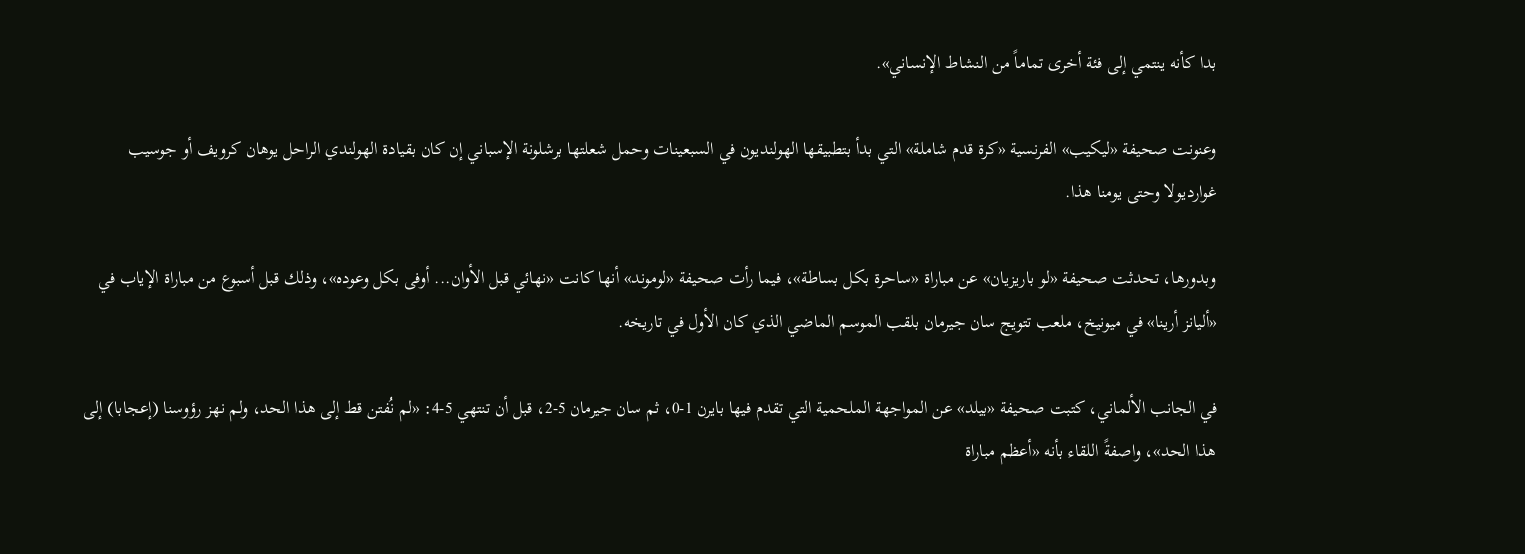بدا كأنه ينتمي إلى فئة أخرى تماماً من النشاط الإنساني».

وعنونت صحيفة «ليكيب» الفرنسية «كرة قدم شاملة» التي بدأ بتطبيقها الهولنديون في السبعينات وحمل شعلتها برشلونة الإسباني إن كان بقيادة الهولندي الراحل يوهان كرويف أو جوسيب غوارديولا وحتى يومنا هذا.

وبدورها، تحدثت صحيفة «لو باريزيان» عن مباراة «ساحرة بكل بساطة»، فيما رأت صحيفة «لوموند» أنها كانت «نهائي قبل الأوان... أوفى بكل وعوده»، وذلك قبل أسبوع من مباراة الإياب في «أليانز أرينا» في ميونيخ، ملعب تتويج سان جيرمان بلقب الموسم الماضي الذي كان الأول في تاريخه.

في الجانب الألماني، كتبت صحيفة «بيلد» عن المواجهة الملحمية التي تقدم فيها بايرن 1-0، ثم سان جيرمان 5-2، قبل أن تنتهي 5-4: «لم نُفتن قط إلى هذا الحد، ولم نهز رؤوسنا (إعجابا) إلى هذا الحد»، واصفةً اللقاء بأنه «أعظم مباراة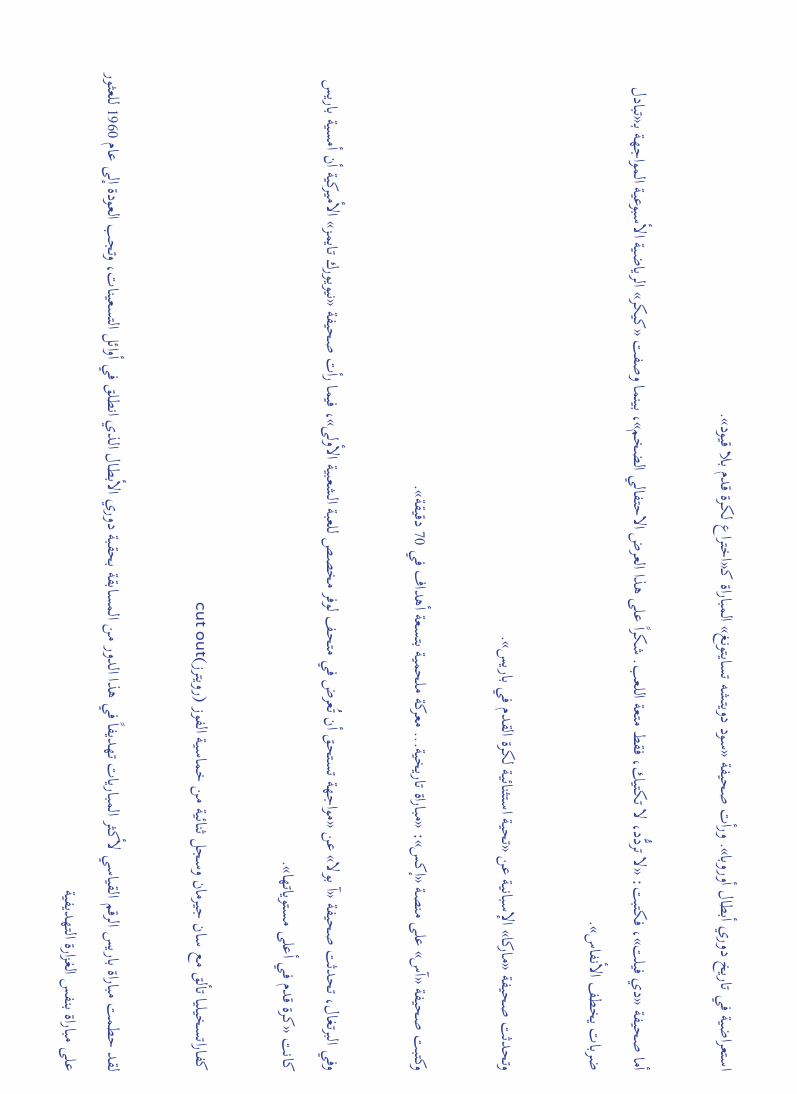استعراضية في تاريخ دوري أبطال أوروبا». ورأت صحيفة «سود دويتشه تسايتونغ» المباراة كـ«اختراع لكرة قدم بلا قيود».

أما صحيفة «دي فيلت»، فكتبت: «لا تردُّد، لا تكتيك، فقط متعة اللعب. شكراً على هذا العرض الاحتفالي الضخم»، بينما وصفت «كيكر» الرياضية الأسبوعية المواجهة بـ«تبادل ضربات يخطف الأنفاس».

وتحدثت صحيفة «ماركا» الإسبانية عن «تحية استثنائية لكرة القدم في باريس».

وكتبت صحيفة «آس» على منصة «إكس»: «مباراة تاريخية... معركة ملحمية بتسعة أهداف في 70 دقيقة».

وفي البرتغال، تحدثت صحيفة «آ بولا» عن «مواجهة تستحق أن تُعرض في متحف لوفر مخصص للعبة الشعبية الأولى»، فيما رأت صحيفة «نيويورك تايمز» الأميركية أن أمسية باريس كانت «كرة قدم في أعلى مستوياتها».

كفاراتسخيليا تألق مع سان جيرمان وسجل ثنائية من خماسية الفوز (رويترز)cut out

لقد حطمت مباراة باريس الرقم القياسي لأكثر المباريات تهديفاً في هذا الدور من المسابقة بحقبة دوري الأبطال الذي انطلق في أوائل التسعينات، وتجب العودة إلى عام 1960 للعثور على مباراة بنفس الغزارة التهديفية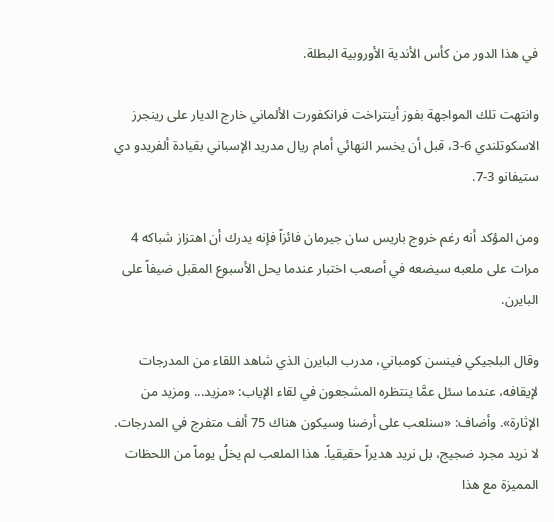في هذا الدور من كأس الأندية الأوروبية البطلة.

وانتهت تلك المواجهة بفوز أينتراخت فرانكفورت الألماني خارج الديار على رينجرز الاسكوتلندي 6-3، قبل أن يخسر النهائي أمام ريال مدريد الإسباني بقيادة ألفريدو دي ستيفانو 3-7.

ومن المؤكد أنه رغم خروج باريس سان جيرمان فائزاً فإنه يدرك أن اهتزاز شباكه 4 مرات على ملعبه سيضعه في أصعب اختبار عندما يحل الأسبوع المقبل ضيفاً على البايرن.

وقال البلجيكي فينسن كومباني، مدرب البايرن الذي شاهد اللقاء من المدرجات لإيقافه، عندما سئل عمَّا ينتظره المشجعون في لقاء الإياب: «مزيد... ومزيد من الإثارة». وأضاف: «سنلعب على أرضنا وسيكون هناك 75 ألف متفرج في المدرجات. لا نريد مجرد ضجيج، بل نريد هديراً حقيقياً. هذا الملعب لم يخلُ يوماً من اللحظات المميزة مع هذا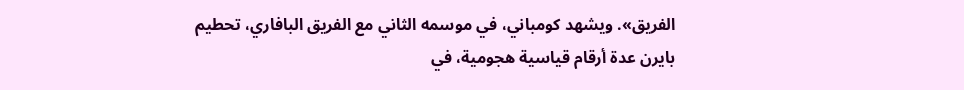الفريق». ويشهد كومباني، في موسمه الثاني مع الفريق البافاري، تحطيم بايرن عدة أرقام قياسية هجومية، في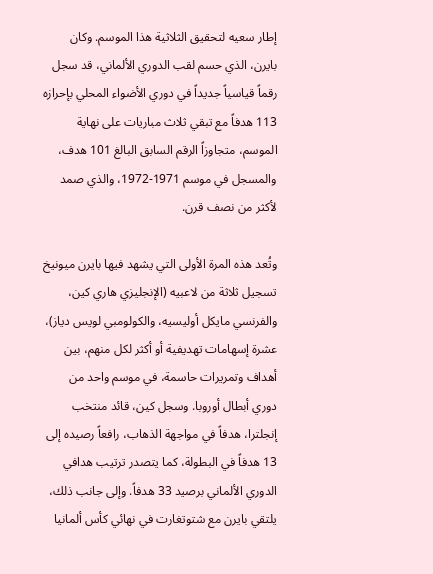إطار سعيه لتحقيق الثلاثية هذا الموسم. وكان بايرن، الذي حسم لقب الدوري الألماني، قد سجل رقماً قياسياً جديداً في دوري الأضواء المحلي بإحرازه 113 هدفاً مع تبقي ثلاث مباريات على نهاية الموسم، متجاوزاً الرقم السابق البالغ 101 هدف، والمسجل في موسم 1971-1972، والذي صمد لأكثر من نصف قرن.

وتُعد هذه المرة الأولى التي يشهد فيها بايرن ميونيخ تسجيل ثلاثة من لاعبيه (الإنجليزي هاري كين، والفرنسي مايكل أوليسيه، والكولومبي لويس دياز)، عشرة إسهامات تهديفية أو أكثر لكل منهم، بين أهداف وتمريرات حاسمة، في موسم واحد من دوري أبطال أوروبا. وسجل كين، قائد منتخب إنجلترا، هدفاً في مواجهة الذهاب، رافعاً رصيده إلى 13 هدفاً في البطولة، كما يتصدر ترتيب هدافي الدوري الألماني برصيد 33 هدفاً. وإلى جانب ذلك، يلتقي بايرن مع شتوتغارت في نهائي كأس ألمانيا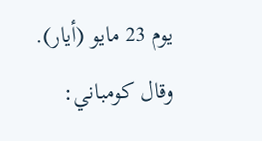يوم 23 مايو (أيار). وقال كومباني: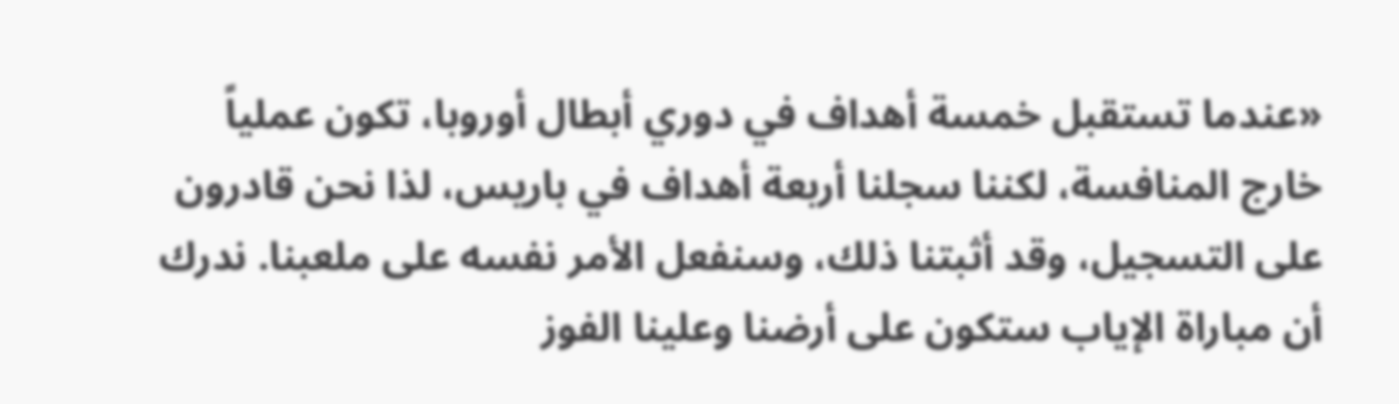«عندما تستقبل خمسة أهداف في دوري أبطال أوروبا، تكون عملياً خارج المنافسة، لكننا سجلنا أربعة أهداف في باريس، لذا نحن قادرون على التسجيل، وقد أثبتنا ذلك، وسنفعل الأمر نفسه على ملعبنا. ندرك أن مباراة الإياب ستكون على أرضنا وعلينا الفوز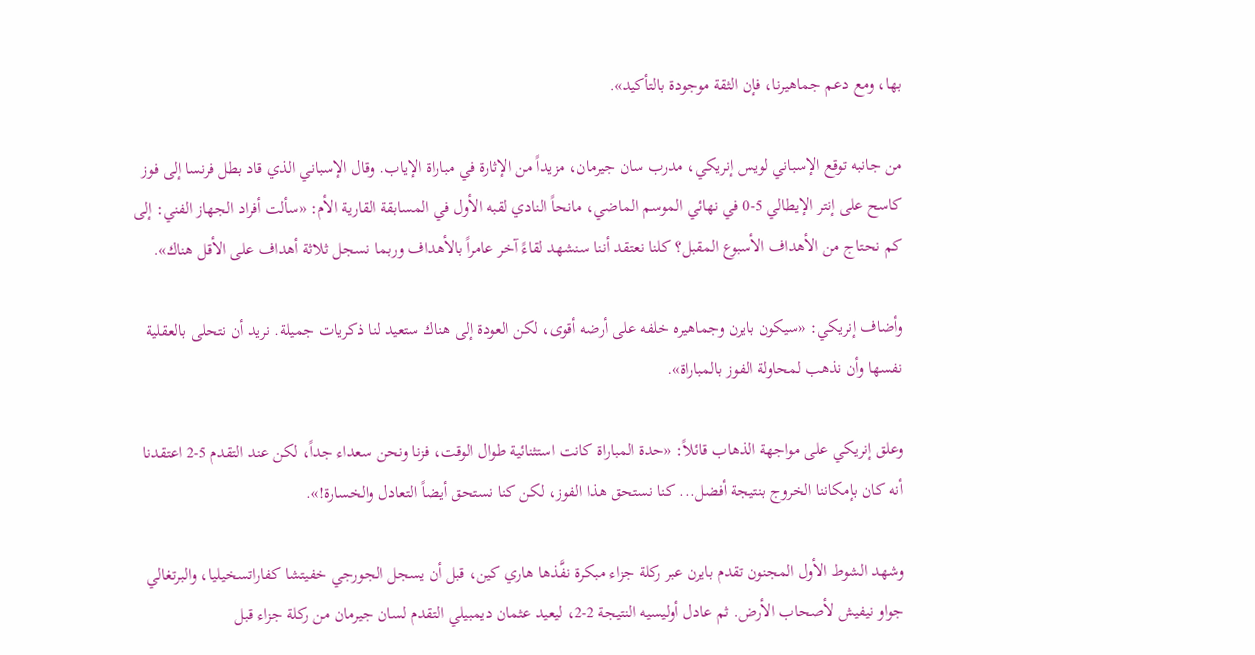بها، ومع دعم جماهيرنا، فإن الثقة موجودة بالتأكيد».

من جانبه توقع الإسباني لويس إنريكي، مدرب سان جيرمان، مزيداً من الإثارة في مباراة الإياب. وقال الإسباني الذي قاد بطل فرنسا إلى فوز كاسح على إنتر الإيطالي 5-0 في نهائي الموسم الماضي، مانحاً النادي لقبه الأول في المسابقة القارية الأم: «سألت أفراد الجهاز الفني: إلى كم نحتاج من الأهداف الأسبوع المقبل؟ كلنا نعتقد أننا سنشهد لقاءً آخر عامراً بالأهداف وربما نسجل ثلاثة أهداف على الأقل هناك».

وأضاف إنريكي: «سيكون بايرن وجماهيره خلفه على أرضه أقوى، لكن العودة إلى هناك ستعيد لنا ذكريات جميلة. نريد أن نتحلى بالعقلية نفسها وأن نذهب لمحاولة الفوز بالمباراة».

وعلق إنريكي على مواجهة الذهاب قائلاً: «حدة المباراة كانت استثنائية طوال الوقت، فزنا ونحن سعداء جداً، لكن عند التقدم 5-2 اعتقدنا أنه كان بإمكاننا الخروج بنتيجة أفضل... كنا نستحق هذا الفوز، لكن كنا نستحق أيضاً التعادل والخسارة!».

وشهد الشوط الأول المجنون تقدم بايرن عبر ركلة جزاء مبكرة نفَّذها هاري كين، قبل أن يسجل الجورجي خفيتشا كفاراتسخيليا، والبرتغالي جواو نيفيش لأصحاب الأرض. ثم عادل أوليسيه النتيجة 2-2، ليعيد عثمان ديمبيلي التقدم لسان جيرمان من ركلة جزاء قبل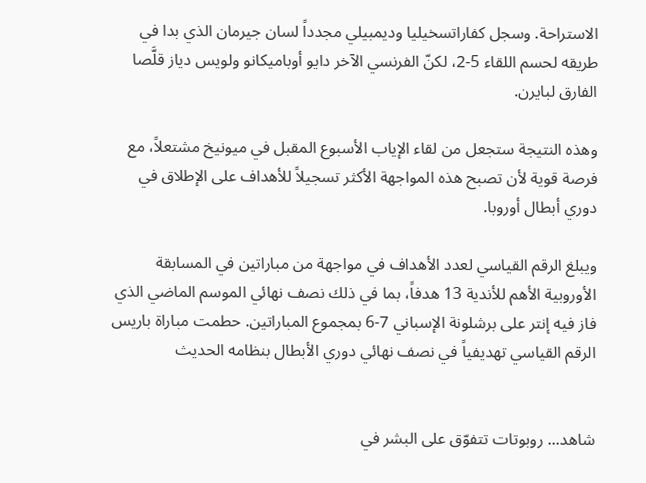الاستراحة. وسجل كفاراتسخيليا وديمبيلي مجدداً لسان جيرمان الذي بدا في طريقه لحسم اللقاء 5-2، لكنّ الفرنسي الآخر دايو أوباميكانو ولويس دياز قلَّصا الفارق لبايرن.

وهذه النتيجة ستجعل من لقاء الإياب الأسبوع المقبل في ميونيخ مشتعلاً، مع فرصة قوية لأن تصبح هذه المواجهة الأكثر تسجيلاً للأهداف على الإطلاق في دوري أبطال أوروبا.

ويبلغ الرقم القياسي لعدد الأهداف في مواجهة من مباراتين في المسابقة الأوروبية الأهم للأندية 13 هدفاً، بما في ذلك نصف نهائي الموسم الماضي الذي فاز فيه إنتر على برشلونة الإسباني 7-6 بمجموع المباراتين. حطمت مباراة باريس الرقم القياسي تهديفياً في نصف نهائي دوري الأبطال بنظامه الحديث


شاهد... روبوتات تتفوّق على البشر في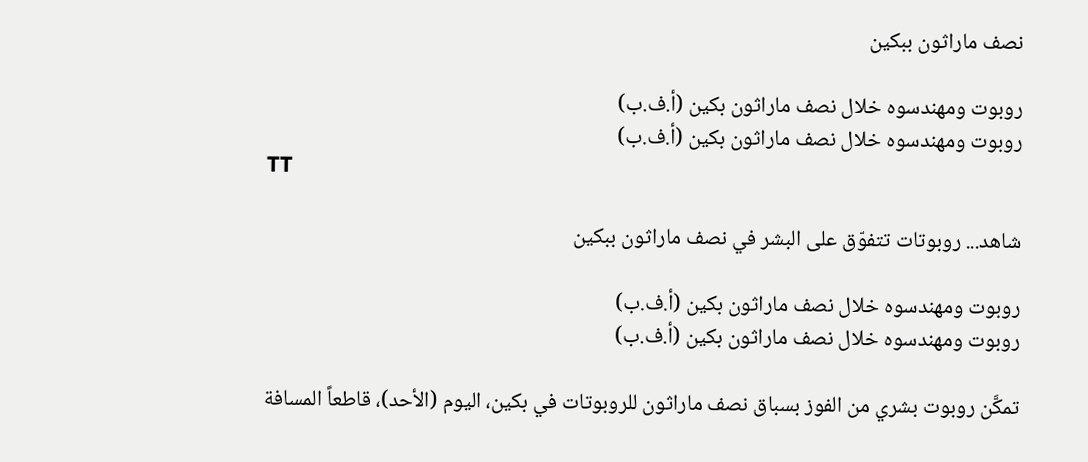نصف ماراثون ببكين

روبوت ومهندسوه خلال نصف ماراثون بكين (أ.ف.ب)
روبوت ومهندسوه خلال نصف ماراثون بكين (أ.ف.ب)
TT

شاهد... روبوتات تتفوّق على البشر في نصف ماراثون ببكين

روبوت ومهندسوه خلال نصف ماراثون بكين (أ.ف.ب)
روبوت ومهندسوه خلال نصف ماراثون بكين (أ.ف.ب)

تمكَّن روبوت بشري من الفوز بسباق نصف ماراثون للروبوتات في بكين، اليوم (الأحد)، قاطعاً المسافة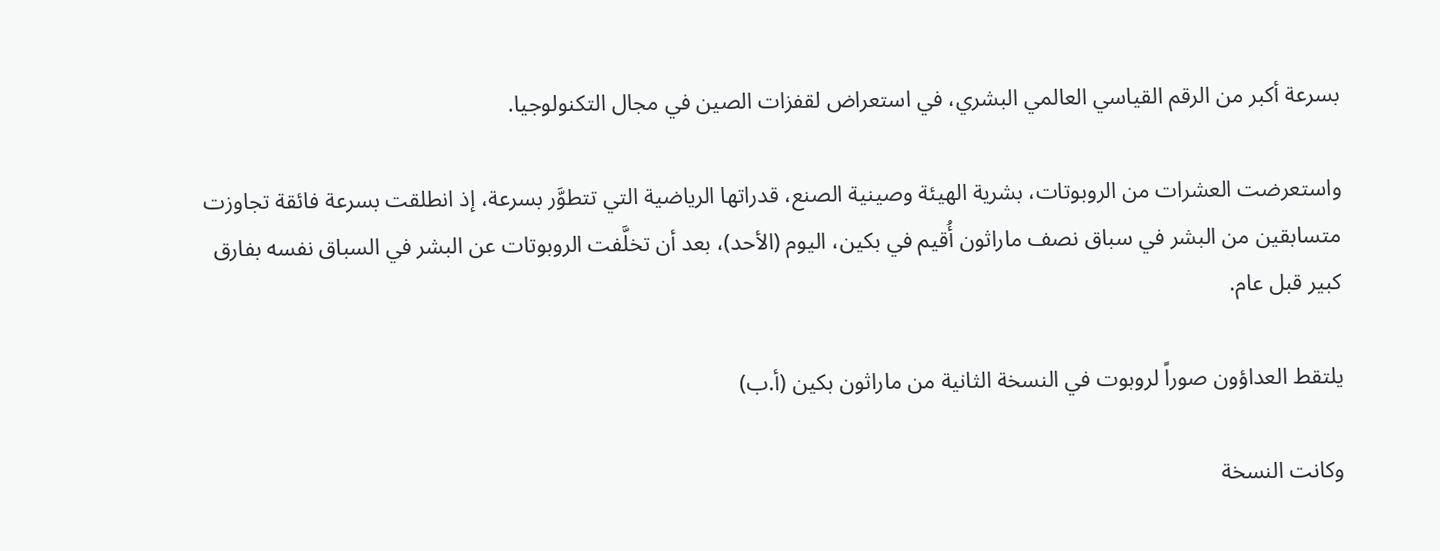بسرعة أكبر من الرقم القياسي العالمي البشري، في استعراض لقفزات الصين في مجال التكنولوجيا.

واستعرضت العشرات ‌من الروبوتات، بشرية الهيئة وصينية الصنع، قدراتها الرياضية التي تتطوَّر بسرعة، إذ انطلقت بسرعة فائقة تجاوزت متسابقين من البشر في سباق نصف ماراثون أُقيم في بكين، اليوم (الأحد)، بعد أن تخلَّفت الروبوتات عن البشر في السباق نفسه بفارق كبير قبل عام.

يلتقط العداؤون صوراً لروبوت في النسخة الثانية من ماراثون بكين (أ.ب)

وكانت النسخة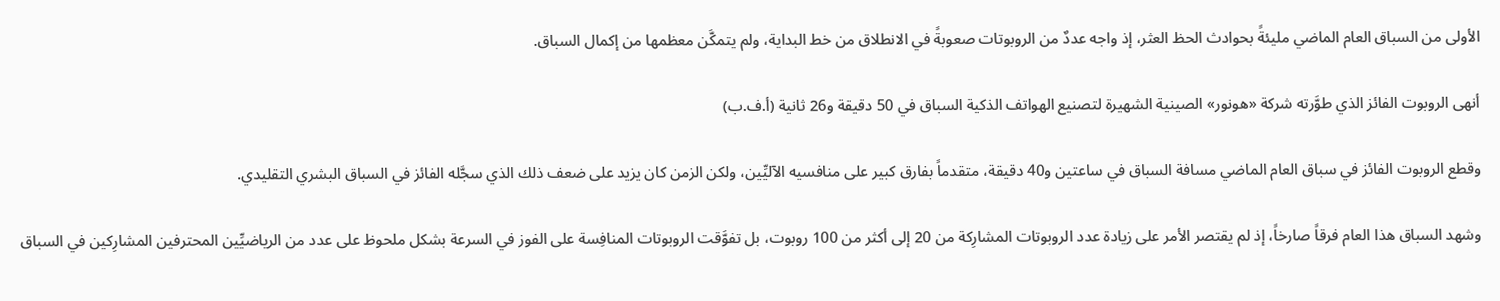الأولى من السباق العام الماضي مليئةً بحوادث الحظ العثر، إذ واجه عددٌ من الروبوتات صعوبةً في الانطلاق من خط البداية، ولم يتمكَّن معظمها ‌من إكمال ‌السباق.

أنهى الروبوت الفائز الذي طوَّرته شركة «هونور» الصينية الشهيرة لتصنيع الهواتف الذكية السباق في 50 دقيقة و26 ثانية (أ.ف.ب)

وقطع الروبوت الفائز في سباق ‌العام الماضي مسافة السباق في ساعتين و40 دقيقة، متقدماً بفارق كبير على منافسيه الآليِّين، ولكن الزمن كان يزيد على ضعف ذلك الذي سجَّله الفائز في السباق البشري التقليدي.

وشهد السباق هذا العام فرقاً صارخاً، إذ لم يقتصر الأمر على زيادة عدد الروبوتات المشارِكة من 20 إلى أكثر من 100 روبوت، بل تفوَّقت الروبوتات ‌المنافِسة على الفوز ‌في السرعة بشكل ملحوظ على عدد من الرياضيِّين المحترفين المشارِكين ‌في السباق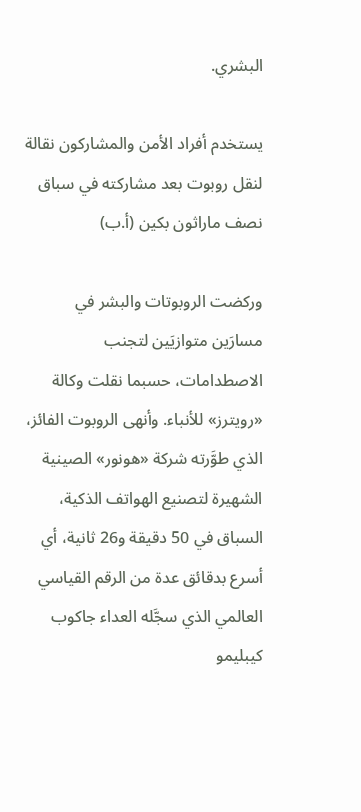البشري.

يستخدم أفراد الأمن والمشاركون نقالة لنقل روبوت بعد مشاركته في سباق نصف ماراثون بكين (أ.ب)

وركضت الروبوتات والبشر في مسارَين ‌متوازيَين لتجنب الاصطدامات، حسبما نقلت وكالة «رويترز» للأنباء. وأنهى الروبوت الفائز، الذي طوَّرته شركة «هونور» الصينية الشهيرة لتصنيع الهواتف الذكية، السباق في 50 دقيقة و26 ثانية، أي أسرع بدقائق عدة من الرقم ‌القياسي العالمي الذي سجَّله العداء جاكوب كيبليمو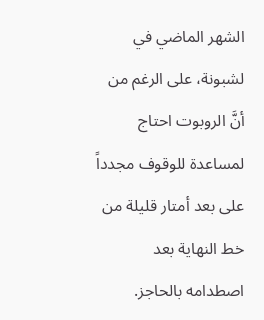الشهر الماضي في لشبونة، على الرغم من أنَّ الروبوت احتاج لمساعدة للوقوف مجدداً على بعد أمتار قليلة من خط النهاية بعد اصطدامه بالحاجز.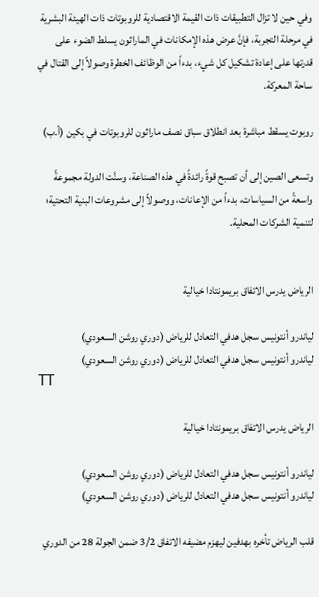وفي حين لا تزال التطبيقات ذات القيمة الاقتصادية للروبوتات ذات الهيئة البشرية في مرحلة التجربة، فإنَّ عرض هذه الإمكانات في الماراثون يسلط الضوء على قدرتها على إعادة تشكيل كل شيء، بدءاً من الوظائف الخطرة وصولاً إلى القتال في ساحة المعركة.

روبوت يسقط مباشرة بعد انطلاق سباق نصف ماراثون للروبوتات في بكين (أ.ب)

وتسعى الصين إلى أن تصبح قوةً رائدةً في هذه الصناعة، وسنَّت الدولة مجموعةً واسعةً من السياسات، بدءاً من الإعانات، ووصولاً إلى مشروعات البنية التحتية؛ لتنمية الشركات المحلية.


الرياض يدرس الاتفاق بريمونتادا خيالية

لياندرو أنتونيس سجل هدفي التعادل للرياض (دوري روشن السعودي)
لياندرو أنتونيس سجل هدفي التعادل للرياض (دوري روشن السعودي)
TT

الرياض يدرس الاتفاق بريمونتادا خيالية

لياندرو أنتونيس سجل هدفي التعادل للرياض (دوري روشن السعودي)
لياندرو أنتونيس سجل هدفي التعادل للرياض (دوري روشن السعودي)

قلب الرياض تأخره بهدفين ليهزم مضيفه الاتفاق 3/2 ضمن الجولة 28 من الدوري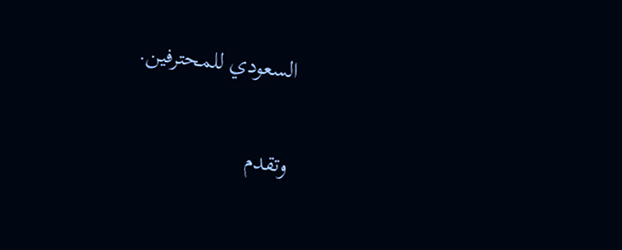السعودي للمحترفين.

وتقدم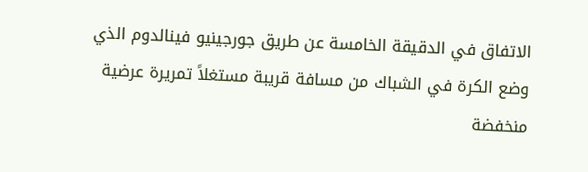الاتفاق في الدقيقة الخامسة عن طريق جورجينيو فينالدوم الذي وضع الكرة في الشباك من مسافة قريبة مستغلاً تمريرة عرضية منخفضة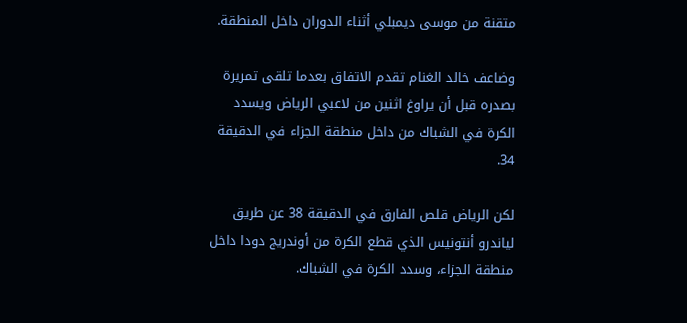متقنة من موسى ديمبلي أثناء الدوران داخل المنطقة.

وضاعف خالد الغنام تقدم الاتفاق بعدما تلقى تمريرة بصدره قبل أن يراوغ اثنين من لاعبي الرياض ويسدد الكرة في الشباك من داخل منطقة الجزاء في الدقيقة 34.

لكن الرياض قلص الفارق في الدقيقة 38 عن طريق لياندرو أنتونيس الذي قطع الكرة من أوندريج دودا داخل منطقة الجزاء، وسدد الكرة في الشباك.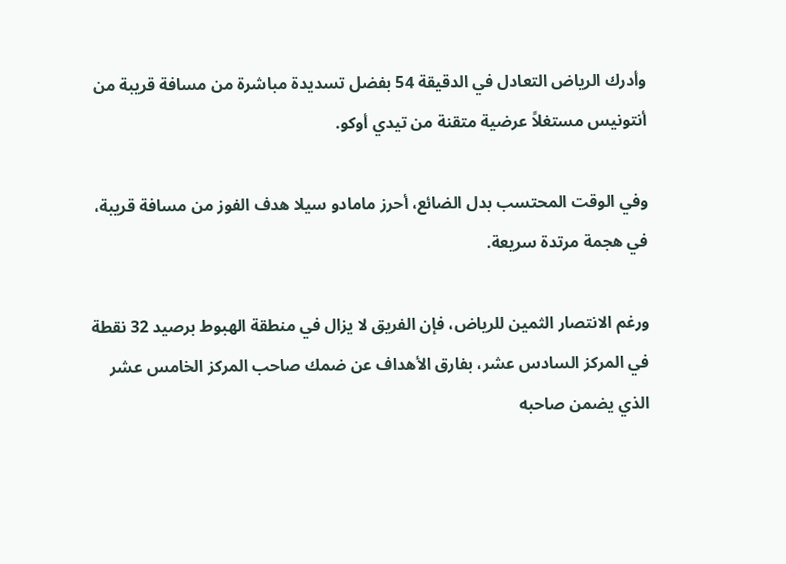وأدرك الرياض التعادل في الدقيقة 54 بفضل تسديدة مباشرة من مسافة قريبة من أنتونيس مستغلاً عرضية متقنة من تيدي أوكو.

وفي الوقت المحتسب بدل الضائع، أحرز مامادو سيلا هدف الفوز من مسافة قريبة، في هجمة مرتدة سريعة.

ورغم الانتصار الثمين للرياض، فإن الفريق لا يزال في منطقة الهبوط برصيد 32 نقطة في المركز السادس عشر، بفارق الأهداف عن ضمك صاحب المركز الخامس عشر الذي يضمن صاحبه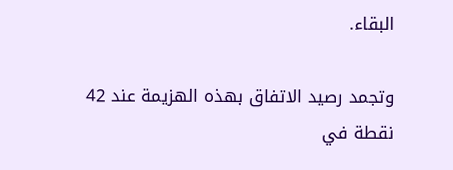البقاء.

وتجمد رصيد الاتفاق بهذه الهزيمة عند 42 نقطة في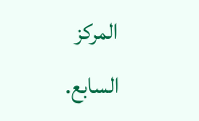المركز السابع.